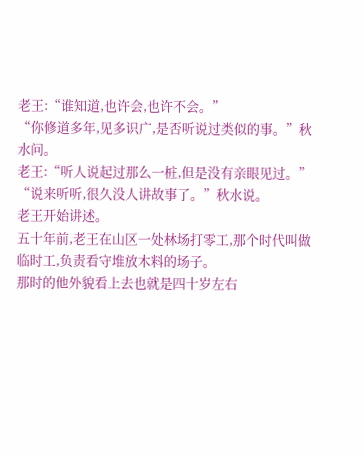老王:“谁知道,也许会,也许不会。”
“你修道多年,见多识广,是否听说过类似的事。”秋水问。
老王:“听人说起过那么一桩,但是没有亲眼见过。”
“说来听听,很久没人讲故事了。”秋水说。
老王开始讲述。
五十年前,老王在山区一处林场打零工,那个时代叫做临时工,负责看守堆放木料的场子。
那时的他外貌看上去也就是四十岁左右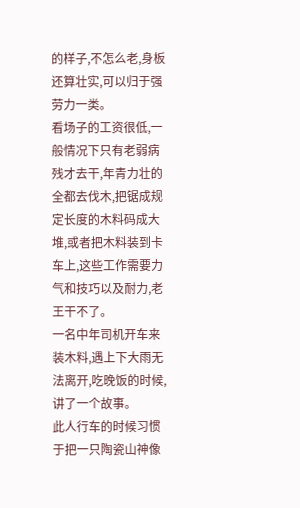的样子,不怎么老,身板还算壮实,可以归于强劳力一类。
看场子的工资很低,一般情况下只有老弱病残才去干,年青力壮的全都去伐木,把锯成规定长度的木料码成大堆,或者把木料装到卡车上,这些工作需要力气和技巧以及耐力,老王干不了。
一名中年司机开车来装木料,遇上下大雨无法离开,吃晚饭的时候,讲了一个故事。
此人行车的时候习惯于把一只陶瓷山神像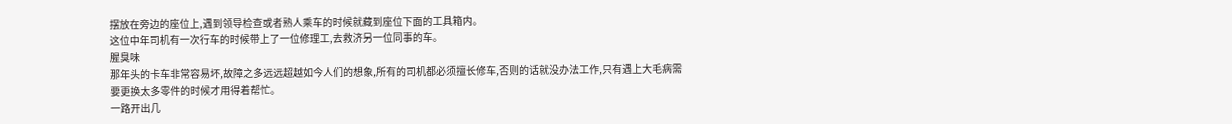摆放在旁边的座位上,遇到领导检查或者熟人乘车的时候就藏到座位下面的工具箱内。
这位中年司机有一次行车的时候带上了一位修理工,去救济另一位同事的车。
腥臭味
那年头的卡车非常容易坏,故障之多远远超越如今人们的想象,所有的司机都必须擅长修车,否则的话就没办法工作,只有遇上大毛病需要更换太多零件的时候才用得着帮忙。
一路开出几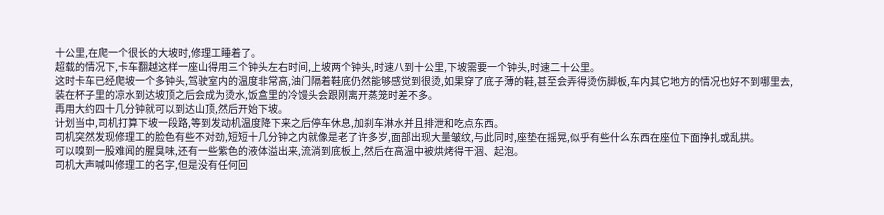十公里,在爬一个很长的大坡时,修理工睡着了。
超载的情况下,卡车翻越这样一座山得用三个钟头左右时间,上坡两个钟头,时速八到十公里,下坡需要一个钟头,时速二十公里。
这时卡车已经爬坡一个多钟头,驾驶室内的温度非常高,油门隔着鞋底仍然能够感觉到很烫,如果穿了底子薄的鞋,甚至会弄得烫伤脚板,车内其它地方的情况也好不到哪里去,装在杯子里的凉水到达坡顶之后会成为烫水,饭盒里的冷馒头会跟刚离开蒸笼时差不多。
再用大约四十几分钟就可以到达山顶,然后开始下坡。
计划当中,司机打算下坡一段路,等到发动机温度降下来之后停车休息,加刹车淋水并且排泄和吃点东西。
司机突然发现修理工的脸色有些不对劲,短短十几分钟之内就像是老了许多岁,面部出现大量皱纹,与此同时,座垫在摇晃,似乎有些什么东西在座位下面挣扎或乱拱。
可以嗅到一股难闻的腥臭味,还有一些紫色的液体溢出来,流淌到底板上,然后在高温中被烘烤得干涸、起泡。
司机大声喊叫修理工的名字,但是没有任何回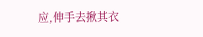应,伸手去揪其衣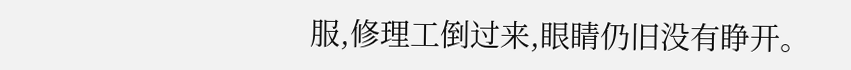服,修理工倒过来,眼睛仍旧没有睁开。